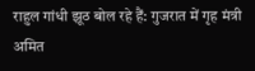राहुल गांधी झूठ बोल रहे हैं: गुजरात में गृह मंत्री अमित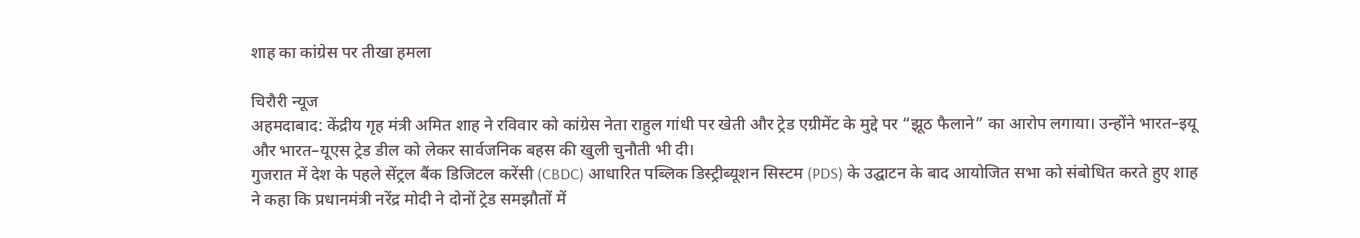शाह का कांग्रेस पर तीखा हमला

चिरौरी न्यूज
अहमदाबाद: केंद्रीय गृह मंत्री अमित शाह ने रविवार को कांग्रेस नेता राहुल गांधी पर खेती और ट्रेड एग्रीमेंट के मुद्दे पर “झूठ फैलाने” का आरोप लगाया। उन्होंने भारत–इयू और भारत–यूएस ट्रेड डील को लेकर सार्वजनिक बहस की खुली चुनौती भी दी।
गुजरात में देश के पहले सेंट्रल बैंक डिजिटल करेंसी (CBDC) आधारित पब्लिक डिस्ट्रीब्यूशन सिस्टम (PDS) के उद्घाटन के बाद आयोजित सभा को संबोधित करते हुए शाह ने कहा कि प्रधानमंत्री नरेंद्र मोदी ने दोनों ट्रेड समझौतों में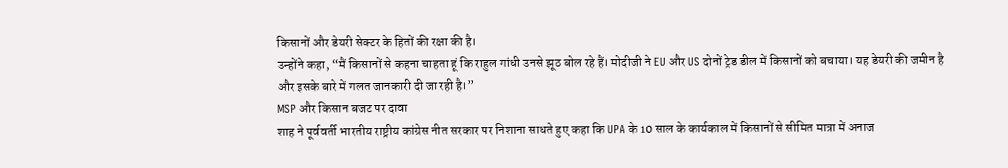किसानों और डेयरी सेक्टर के हितों की रक्षा की है।
उन्होंने कहा, “मैं किसानों से कहना चाहता हूं कि राहुल गांधी उनसे झूठ बोल रहे हैं। मोदीजी ने EU और US दोनों ट्रेड डील में किसानों को बचाया। यह डेयरी की जमीन है और इसके बारे में गलत जानकारी दी जा रही है।”
MSP और किसान बजट पर दावा
शाह ने पूर्ववर्ती भारतीय राष्ट्रीय कांग्रेस नीत सरकार पर निशाना साधते हुए कहा कि UPA के 10 साल के कार्यकाल में किसानों से सीमित मात्रा में अनाज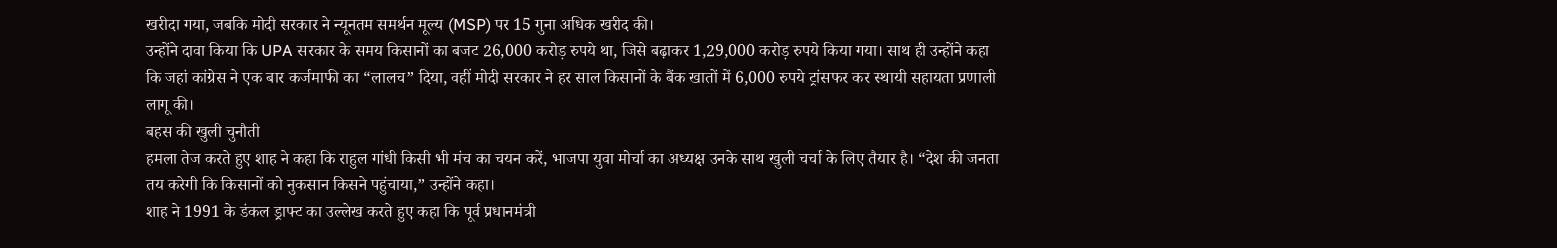खरीदा गया, जबकि मोदी सरकार ने न्यूनतम समर्थन मूल्य (MSP) पर 15 गुना अधिक खरीद की।
उन्होंने दावा किया कि UPA सरकार के समय किसानों का बजट 26,000 करोड़ रुपये था, जिसे बढ़ाकर 1,29,000 करोड़ रुपये किया गया। साथ ही उन्होंने कहा कि जहां कांग्रेस ने एक बार कर्जमाफी का “लालच” दिया, वहीं मोदी सरकार ने हर साल किसानों के बैंक खातों में 6,000 रुपये ट्रांसफर कर स्थायी सहायता प्रणाली लागू की।
बहस की खुली चुनौती
हमला तेज करते हुए शाह ने कहा कि राहुल गांधी किसी भी मंच का चयन करें, भाजपा युवा मोर्चा का अध्यक्ष उनके साथ खुली चर्चा के लिए तैयार है। “देश की जनता तय करेगी कि किसानों को नुकसान किसने पहुंचाया,” उन्होंने कहा।
शाह ने 1991 के डंकल ड्राफ्ट का उल्लेख करते हुए कहा कि पूर्व प्रधानमंत्री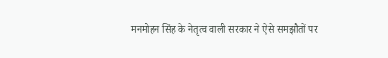मनमोहन सिंह के नेतृत्व वाली सरकार ने ऐसे समझौतों पर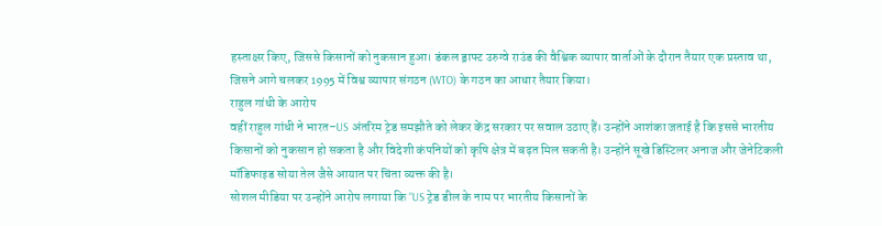हस्ताक्षर किए, जिससे किसानों को नुकसान हुआ। डंकल ड्राफ्ट उरुग्वे राउंड की वैश्विक व्यापार वार्ताओं के दौरान तैयार एक प्रस्ताव था, जिसने आगे चलकर 1995 में विश्व व्यापार संगठन (WTO) के गठन का आधार तैयार किया।
राहुल गांधी के आरोप
वहीं राहुल गांधी ने भारत–US अंतरिम ट्रेड समझौते को लेकर केंद्र सरकार पर सवाल उठाए हैं। उन्होंने आशंका जताई है कि इससे भारतीय किसानों को नुकसान हो सकता है और विदेशी कंपनियों को कृषि क्षेत्र में बढ़त मिल सकती है। उन्होंने सूखे डिस्टिलर अनाज और जेनेटिकली मॉडिफाइड सोया तेल जैसे आयात पर चिंता व्यक्त की है।
सोशल मीडिया पर उन्होंने आरोप लगाया कि “US ट्रेड डील के नाम पर भारतीय किसानों के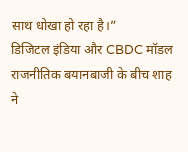साथ धोखा हो रहा है।”
डिजिटल इंडिया और CBDC मॉडल
राजनीतिक बयानबाजी के बीच शाह ने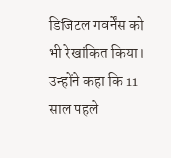डिजिटल गवर्नेंस को भी रेखांकित किया। उन्होंने कहा कि 11 साल पहले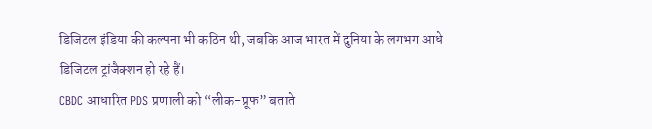डिजिटल इंडिया की कल्पना भी कठिन थी, जबकि आज भारत में दुनिया के लगभग आधे डिजिटल ट्रांजैक्शन हो रहे हैं।
CBDC आधारित PDS प्रणाली को “लीक-प्रूफ” बताते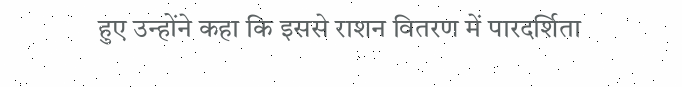हुए उन्होंने कहा कि इससे राशन वितरण में पारदर्शिता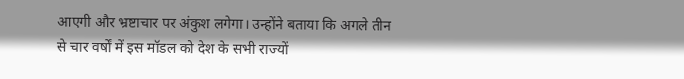आएगी और भ्रष्टाचार पर अंकुश लगेगा। उन्होंने बताया कि अगले तीन से चार वर्षों में इस मॉडल को देश के सभी राज्यों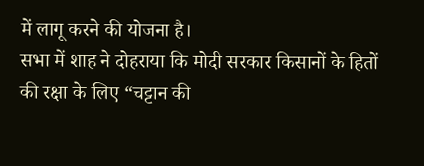में लागू करने की योजना है।
सभा में शाह ने दोहराया कि मोदी सरकार किसानों के हितों की रक्षा के लिए “चट्टान की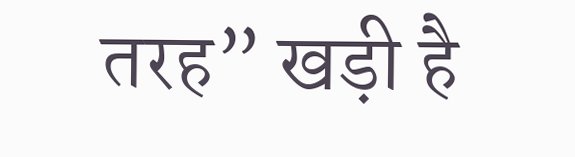तरह” खड़ी है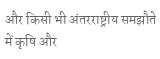और किसी भी अंतरराष्ट्रीय समझौते में कृषि और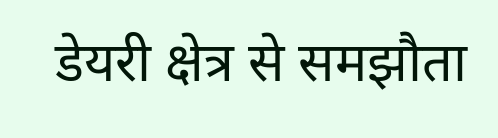डेयरी क्षेत्र से समझौता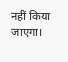नहीं किया जाएगा।